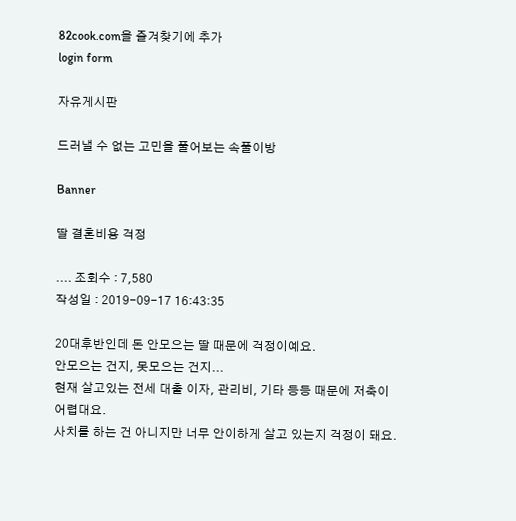82cook.com을 즐겨찾기에 추가
login form

자유게시판

드러낼 수 없는 고민을 풀어보는 속풀이방

Banner

딸 결혼비용 걱정

.... 조회수 : 7,580
작성일 : 2019-09-17 16:43:35

20대후반인데 돈 안모으는 딸 때문에 걱정이예요.
안모으는 건지, 못모으는 건지...
현재 살고있는 전세 대출 이자, 관리비, 기타 등등 때문에 저축이 어렵대요.
사치를 하는 건 아니지만 너무 안이하게 살고 있는지 걱정이 돼요.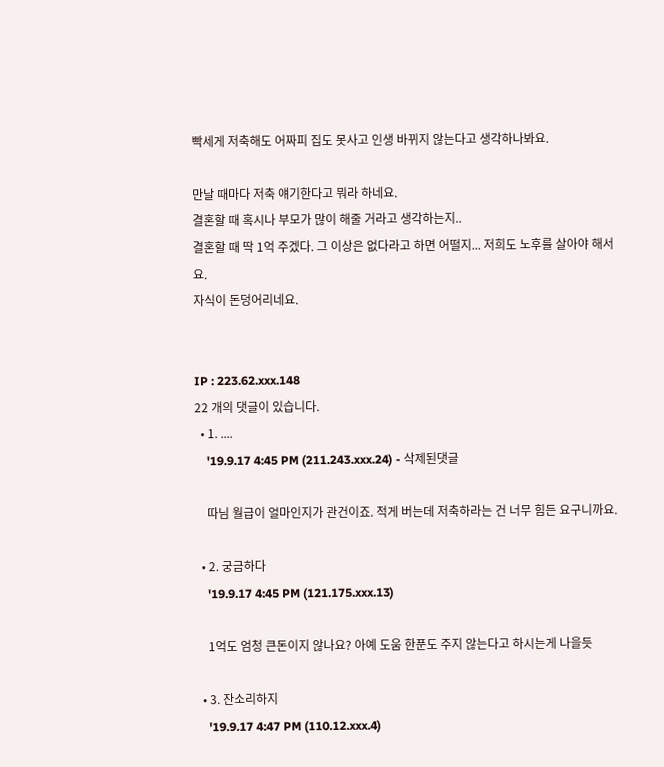빡세게 저축해도 어짜피 집도 못사고 인생 바뀌지 않는다고 생각하나봐요.

만날 때마다 저축 얘기한다고 뭐라 하네요.
결혼할 때 혹시나 부모가 많이 해줄 거라고 생각하는지..
결혼할 때 딱 1억 주겠다. 그 이상은 없다라고 하면 어떨지... 저희도 노후를 살아야 해서요.
자식이 돈덩어리네요.


IP : 223.62.xxx.148
22 개의 댓글이 있습니다.
  • 1. ....
    '19.9.17 4:45 PM (211.243.xxx.24) - 삭제된댓글

    따님 월급이 얼마인지가 관건이죠. 적게 버는데 저축하라는 건 너무 힘든 요구니까요.

  • 2. 궁금하다
    '19.9.17 4:45 PM (121.175.xxx.13)

    1억도 엄청 큰돈이지 않나요? 아예 도움 한푼도 주지 않는다고 하시는게 나을듯

  • 3. 잔소리하지
    '19.9.17 4:47 PM (110.12.xxx.4)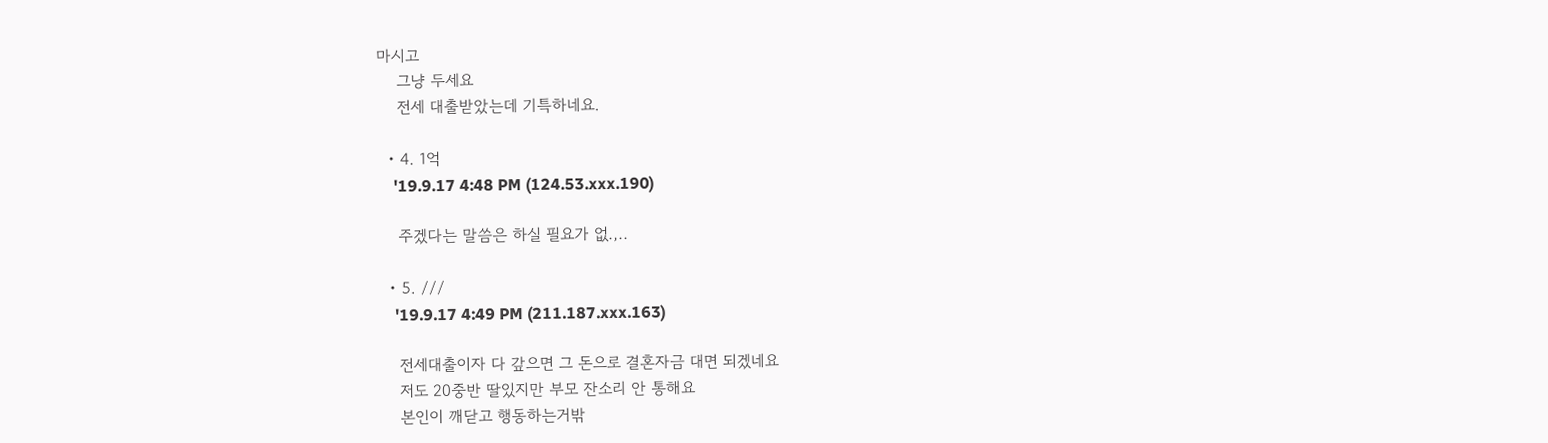마시고
    그냥 두세요
    전세 대출받았는데 기특하네요.

  • 4. 1억
    '19.9.17 4:48 PM (124.53.xxx.190)

    주겠다는 말씀은 하실 필요가 없.,..

  • 5. ///
    '19.9.17 4:49 PM (211.187.xxx.163)

    전세대출이자 다 갚으면 그 돈으로 결혼자금 대면 되겠네요
    저도 20중반 딸있지만 부모 잔소리 안 통해요
    본인이 깨닫고 행동하는거밖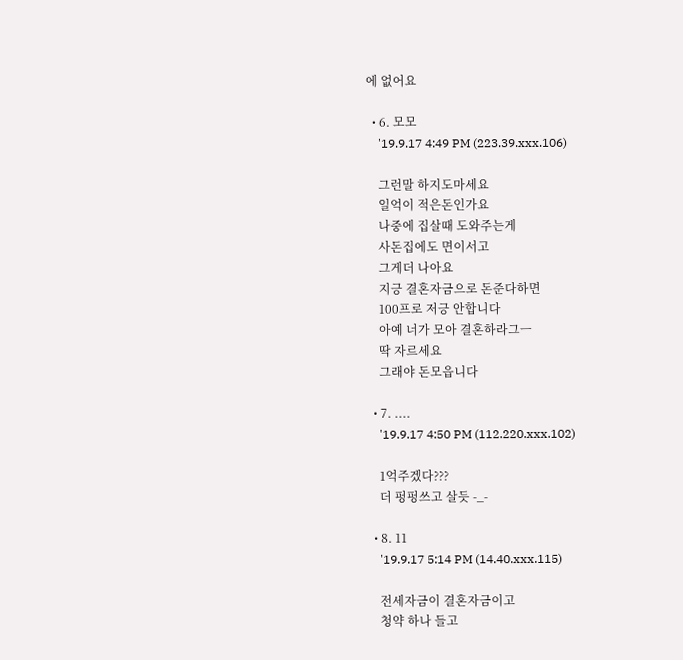에 없어요

  • 6. 모모
    '19.9.17 4:49 PM (223.39.xxx.106)

    그런말 하지도마세요
    일억이 적은돈인가요
    나중에 집살때 도와주는게
    사돈집에도 면이서고
    그게더 나아요
    지긍 결혼자금으로 돈준다하면
    100프로 저긍 안합니다
    아예 너가 모아 결혼하라그ㅡ
    딱 자르세요
    그래야 돈모읍니다

  • 7. ....
    '19.9.17 4:50 PM (112.220.xxx.102)

    1억주겠다???
    더 펑펑쓰고 살듯 -_-

  • 8. 11
    '19.9.17 5:14 PM (14.40.xxx.115)

    전세자금이 결혼자금이고
    청약 하나 들고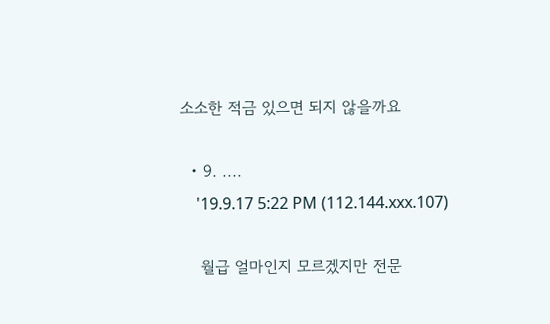소소한 적금 있으면 되지 않을까요

  • 9. ....
    '19.9.17 5:22 PM (112.144.xxx.107)

    월급 얼마인지 모르겠지만 전문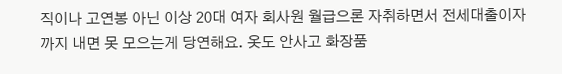직이나 고연봉 아닌 이상 20대 여자 회사원 월급으론 자취하면서 전세대출이자까지 내면 못 모으는게 당연해요. 옷도 안사고 화장품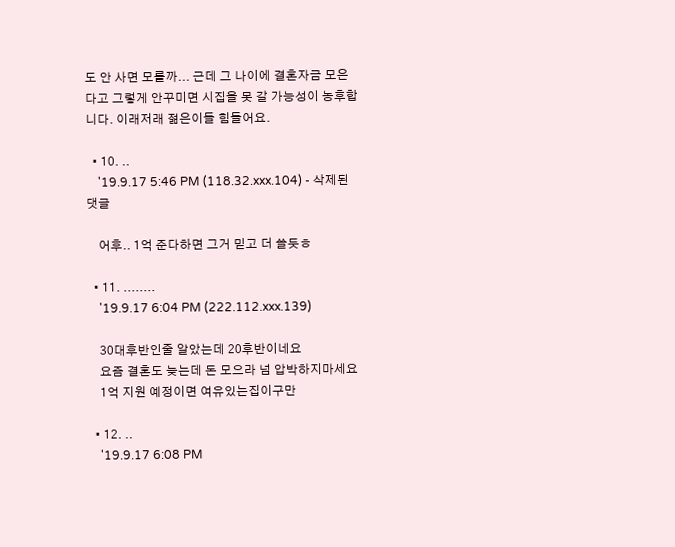도 안 사면 모를까... 근데 그 나이에 결혼자금 모은다고 그렇게 안꾸미면 시집을 못 갈 가능성이 농후합니다. 이래저래 젊은이들 힘들어요.

  • 10. ..
    '19.9.17 5:46 PM (118.32.xxx.104) - 삭제된댓글

    어후.. 1억 준다하면 그거 믿고 더 쓸듯ㅎ

  • 11. ........
    '19.9.17 6:04 PM (222.112.xxx.139)

    30대후반인줄 알았는데 20후반이네요
    요즘 결혼도 늦는데 돈 모으라 넘 압박하지마세요
    1억 지원 예정이면 여유있는집이구만

  • 12. ..
    '19.9.17 6:08 PM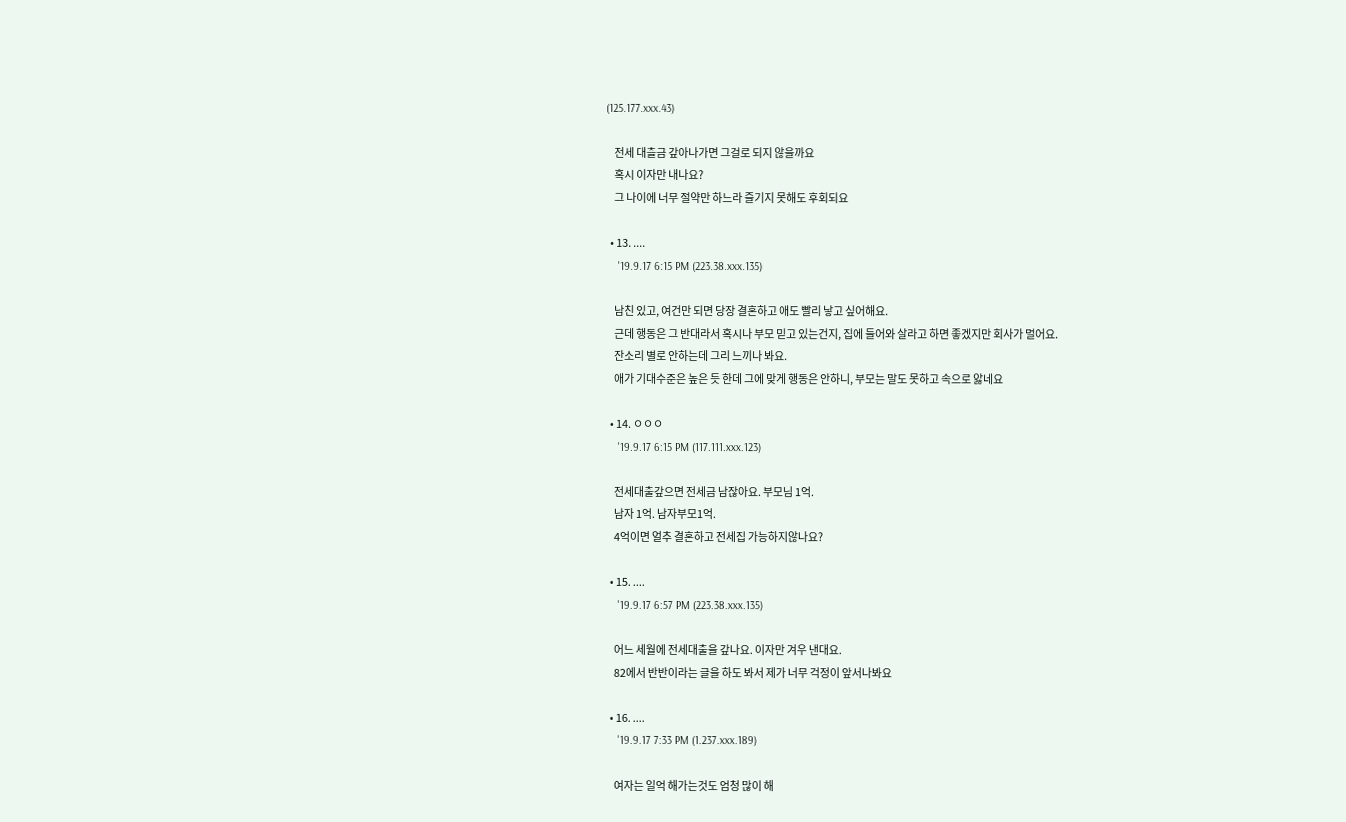(125.177.xxx.43)

    전세 대츨금 갚아나가면 그걸로 되지 않을까요
    혹시 이자만 내나요?
    그 나이에 너무 절약만 하느라 즐기지 못해도 후회되요

  • 13. ....
    '19.9.17 6:15 PM (223.38.xxx.135)

    남친 있고, 여건만 되면 당장 결혼하고 애도 빨리 낳고 싶어해요.
    근데 행동은 그 반대라서 혹시나 부모 믿고 있는건지, 집에 들어와 살라고 하면 좋겠지만 회사가 멀어요.
    잔소리 별로 안하는데 그리 느끼나 봐요.
    애가 기대수준은 높은 듯 한데 그에 맞게 행동은 안하니, 부모는 말도 못하고 속으로 앓네요

  • 14. ㅇㅇㅇ
    '19.9.17 6:15 PM (117.111.xxx.123)

    전세대출갚으면 전세금 남잖아요. 부모님 1억.
    남자 1억. 남자부모1억.
    4억이면 얼추 결혼하고 전세집 가능하지않나요?

  • 15. ....
    '19.9.17 6:57 PM (223.38.xxx.135)

    어느 세월에 전세대출을 갚나요. 이자만 겨우 낸대요.
    82에서 반반이라는 글을 하도 봐서 제가 너무 걱정이 앞서나봐요

  • 16. ....
    '19.9.17 7:33 PM (1.237.xxx.189)

    여자는 일억 해가는것도 엄청 많이 해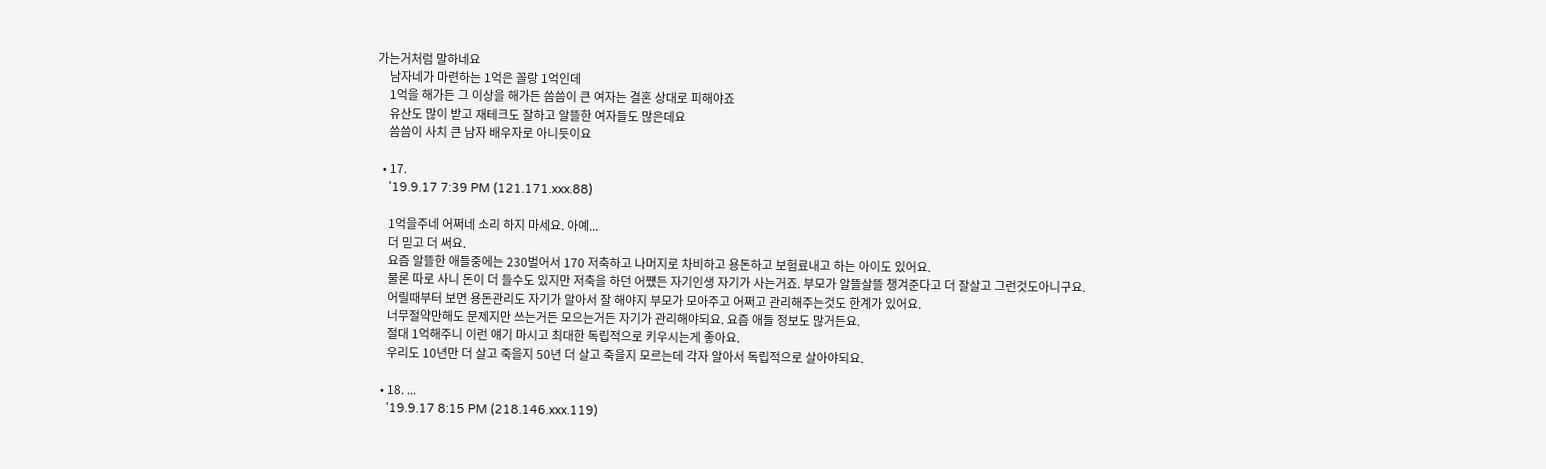가는거처럼 말하네요
    남자네가 마련하는 1억은 꼴랑 1억인데
    1억을 해가든 그 이상을 해가든 씀씀이 큰 여자는 결혼 상대로 피해야죠
    유산도 많이 받고 재테크도 잘하고 알뜰한 여자들도 많은데요
    씀씀이 사치 큰 남자 배우자로 아니듯이요

  • 17.
    '19.9.17 7:39 PM (121.171.xxx.88)

    1억을주네 어쩌네 소리 하지 마세요. 아예...
    더 믿고 더 써요.
    요즘 알뜰한 애들중에는 230벌어서 170 저축하고 나머지로 차비하고 용돈하고 보험료내고 하는 아이도 있어요.
    물론 따로 사니 돈이 더 들수도 있지만 저축을 하던 어쩄든 자기인생 자기가 사는거죠. 부모가 알뜰살뜰 챙겨준다고 더 잘살고 그런것도아니구요.
    어릴때부터 보면 용돈관리도 자기가 알아서 잘 해야지 부모가 모아주고 어쩌고 관리해주는것도 한계가 있어요.
    너무절약만해도 문제지만 쓰는거든 모으는거든 자기가 관리해야되요. 요즘 애들 정보도 많거든요.
    절대 1억해주니 이런 얘기 마시고 최대한 독립적으로 키우시는게 좋아요.
    우리도 10년만 더 살고 죽을지 50년 더 살고 죽을지 모르는데 각자 알아서 독립적으로 살아야되요.

  • 18. ...
    '19.9.17 8:15 PM (218.146.xxx.119)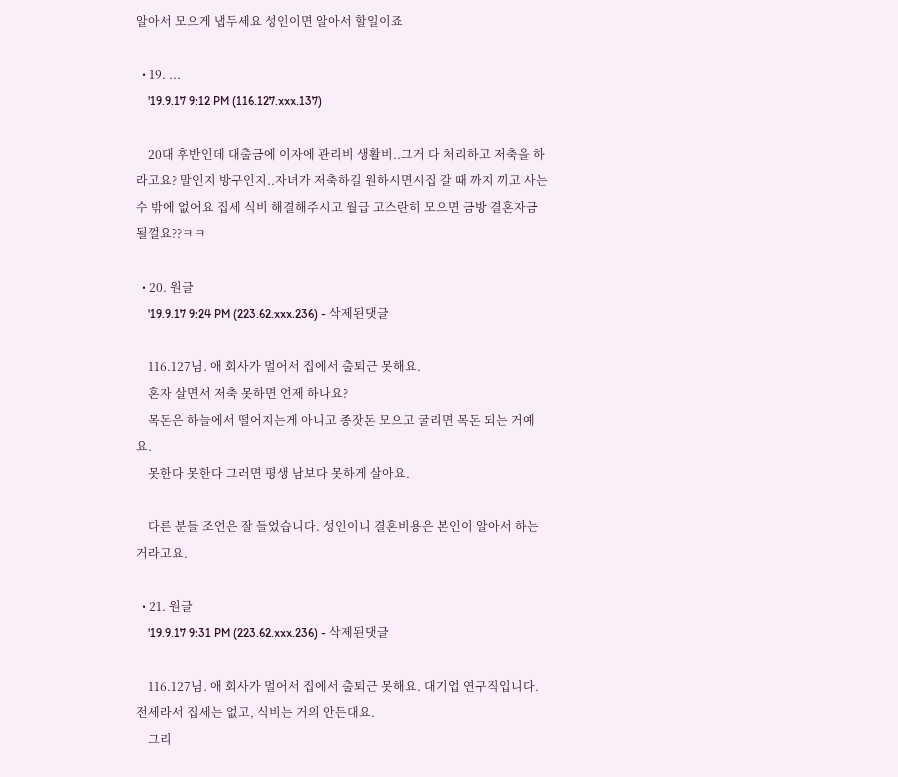알아서 모으게 냅두세요 성인이면 알아서 할일이죠

  • 19. ...
    '19.9.17 9:12 PM (116.127.xxx.137)

    20대 후반인데 대출금에 이자에 관리비 생활비..그거 다 처리하고 저축을 하라고요? 말인지 방구인지..자녀가 저축하길 원하시면시집 갈 때 까지 끼고 사는 수 밖에 없어요 집세 식비 해결해주시고 월급 고스란히 모으면 금방 결혼자금 될껄요??ㅋㅋ

  • 20. 원글
    '19.9.17 9:24 PM (223.62.xxx.236) - 삭제된댓글

    116.127님. 애 회사가 멀어서 집에서 출퇴근 못해요.
    혼자 살면서 저축 못하면 언제 하나요?
    목돈은 하늘에서 떨어지는게 아니고 종잣돈 모으고 굴리면 목돈 되는 거예요.
    못한다 못한다 그러면 평생 남보다 못하게 살아요.

    다른 분들 조언은 잘 들었습니다. 성인이니 결혼비용은 본인이 알아서 하는 거라고요.

  • 21. 원글
    '19.9.17 9:31 PM (223.62.xxx.236) - 삭제된댓글

    116.127님. 애 회사가 멀어서 집에서 출퇴근 못해요. 대기업 연구직입니다. 전세라서 집세는 없고, 식비는 거의 안든대요.
    그리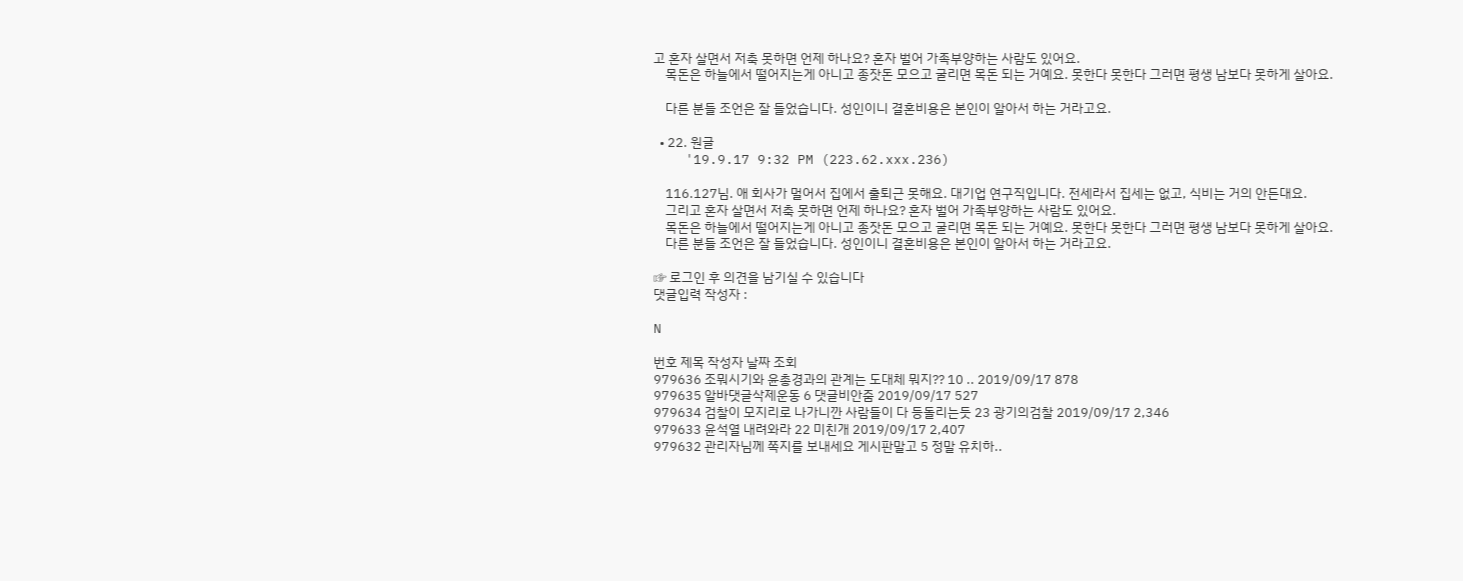고 혼자 살면서 저축 못하면 언제 하나요? 혼자 벌어 가족부양하는 사람도 있어요.
    목돈은 하늘에서 떨어지는게 아니고 종잣돈 모으고 굴리면 목돈 되는 거예요. 못한다 못한다 그러면 평생 남보다 못하게 살아요.

    다른 분들 조언은 잘 들었습니다. 성인이니 결혼비용은 본인이 알아서 하는 거라고요.

  • 22. 원글
    '19.9.17 9:32 PM (223.62.xxx.236)

    116.127님. 애 회사가 멀어서 집에서 출퇴근 못해요. 대기업 연구직입니다. 전세라서 집세는 없고, 식비는 거의 안든대요.
    그리고 혼자 살면서 저축 못하면 언제 하나요? 혼자 벌어 가족부양하는 사람도 있어요.
    목돈은 하늘에서 떨어지는게 아니고 종잣돈 모으고 굴리면 목돈 되는 거예요. 못한다 못한다 그러면 평생 남보다 못하게 살아요.
    다른 분들 조언은 잘 들었습니다. 성인이니 결혼비용은 본인이 알아서 하는 거라고요.

☞ 로그인 후 의견을 남기실 수 있습니다
댓글입력 작성자 :

N

번호 제목 작성자 날짜 조회
979636 조뭐시기와 윤총경과의 관계는 도대체 뭐지?? 10 .. 2019/09/17 878
979635 알바댓글삭제운동 6 댓글비안줌 2019/09/17 527
979634 검찰이 모지리로 나가니깐 사람들이 다 등돌리는듯 23 광기의검찰 2019/09/17 2,346
979633 윤석열 내려와라 22 미친개 2019/09/17 2,407
979632 관리자님께 쪽지를 보내세요 게시판말고 5 정말 유치하..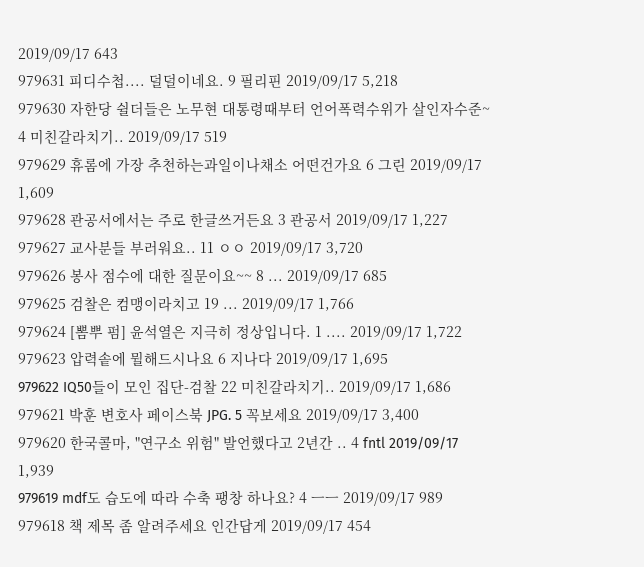2019/09/17 643
979631 피디수첩.... 덜덜이네요. 9 필리핀 2019/09/17 5,218
979630 자한당 쉴더들은 노무현 대통령때부터 언어폭력수위가 살인자수준~ 4 미친갈라치기.. 2019/09/17 519
979629 휴롬에 가장 추천하는과일이나채소 어떤건가요 6 그린 2019/09/17 1,609
979628 관공서에서는 주로 한글쓰거든요 3 관공서 2019/09/17 1,227
979627 교사분들 부러워요.. 11 ㅇㅇ 2019/09/17 3,720
979626 봉사 점수에 대한 질문이요~~ 8 ... 2019/09/17 685
979625 검찰은 컴맹이라치고 19 ... 2019/09/17 1,766
979624 [뽐뿌 펌] 윤석열은 지극히 정상입니다. 1 .... 2019/09/17 1,722
979623 압력솥에 뭘해드시나요 6 지나다 2019/09/17 1,695
979622 IQ50들이 모인 집단-검찰 22 미친갈라치기.. 2019/09/17 1,686
979621 박훈 변호사 페이스북 JPG. 5 꼭보세요 2019/09/17 3,400
979620 한국콜마, "연구소 위험" 발언했다고 2년간 .. 4 fntl 2019/09/17 1,939
979619 mdf도 습도에 따라 수축 팽창 하나요? 4 ㅡㅡ 2019/09/17 989
979618 책 제목 좀 알려주세요 인간답게 2019/09/17 454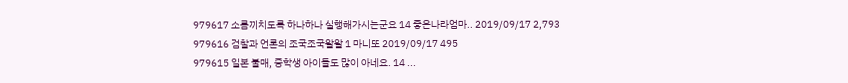979617 소름끼치도록 하나하나 실행해가시는군요 14 좋은나라엄마.. 2019/09/17 2,793
979616 검찰과 언론의 조국조국왈왈 1 마니또 2019/09/17 495
979615 일본 불매, 중학생 아이들도 많이 아네요. 14 ...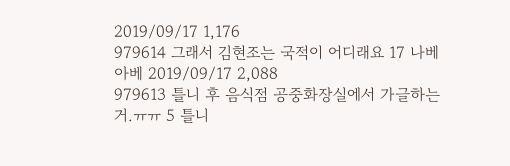2019/09/17 1,176
979614 그래서 김현조는 국적이 어디래요 17 나베아베 2019/09/17 2,088
979613 틀니 후 음식점 공중화장실에서 가글하는 거.ㅠㅠ 5 틀니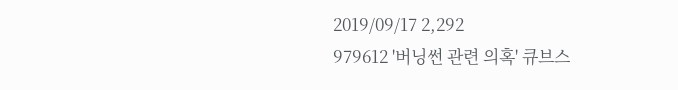2019/09/17 2,292
979612 '버닝썬 관련 의혹' 큐브스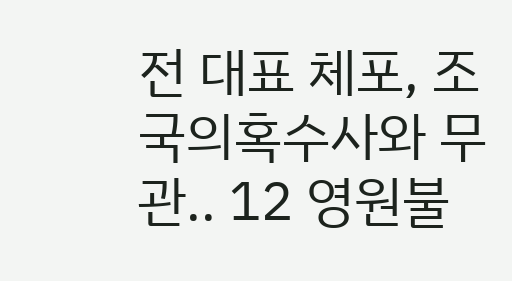전 대표 체포, 조국의혹수사와 무관.. 12 영원불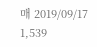매 2019/09/17 1,539